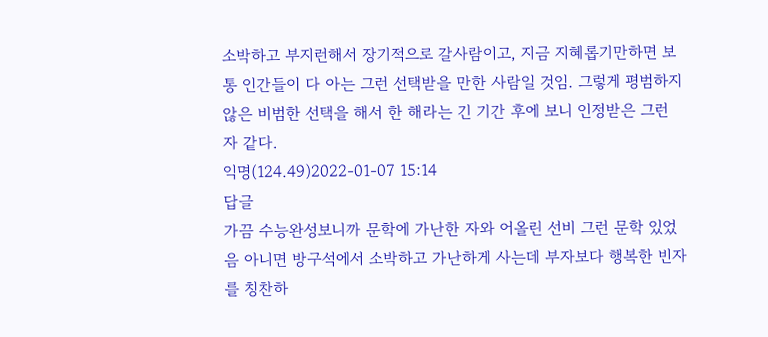소박하고 부지런해서 장기적으로 갈사람이고, 지금 지혜롭기만하면 보통 인간들이 다 아는 그런 선택받을 만한 사람일 것임. 그렇게 평범하지 않은 비범한 선택을 해서 한 해라는 긴 기간 후에 보니 인정받은 그런 자 같다.
익명(124.49)2022-01-07 15:14
답글
가끔 수능완성보니까 문학에 가난한 자와 어올린 선비 그런 문학 있었음 아니면 방구석에서 소박하고 가난하게 사는데 부자보다 행복한 빈자를 칭찬하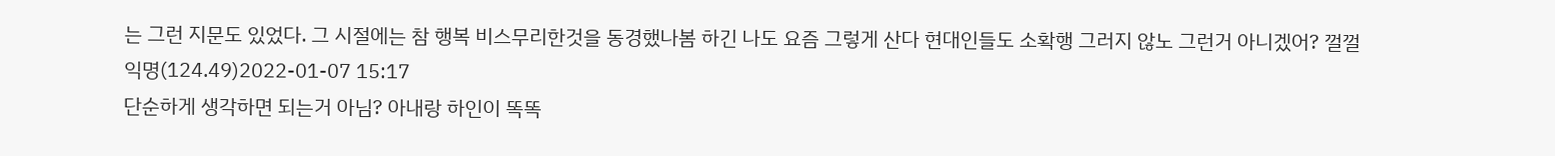는 그런 지문도 있었다. 그 시절에는 참 행복 비스무리한것을 동경했나봄 하긴 나도 요즘 그렇게 산다 현대인들도 소확행 그러지 않노 그런거 아니겠어? 껄껄
익명(124.49)2022-01-07 15:17
단순하게 생각하면 되는거 아님? 아내랑 하인이 똑똑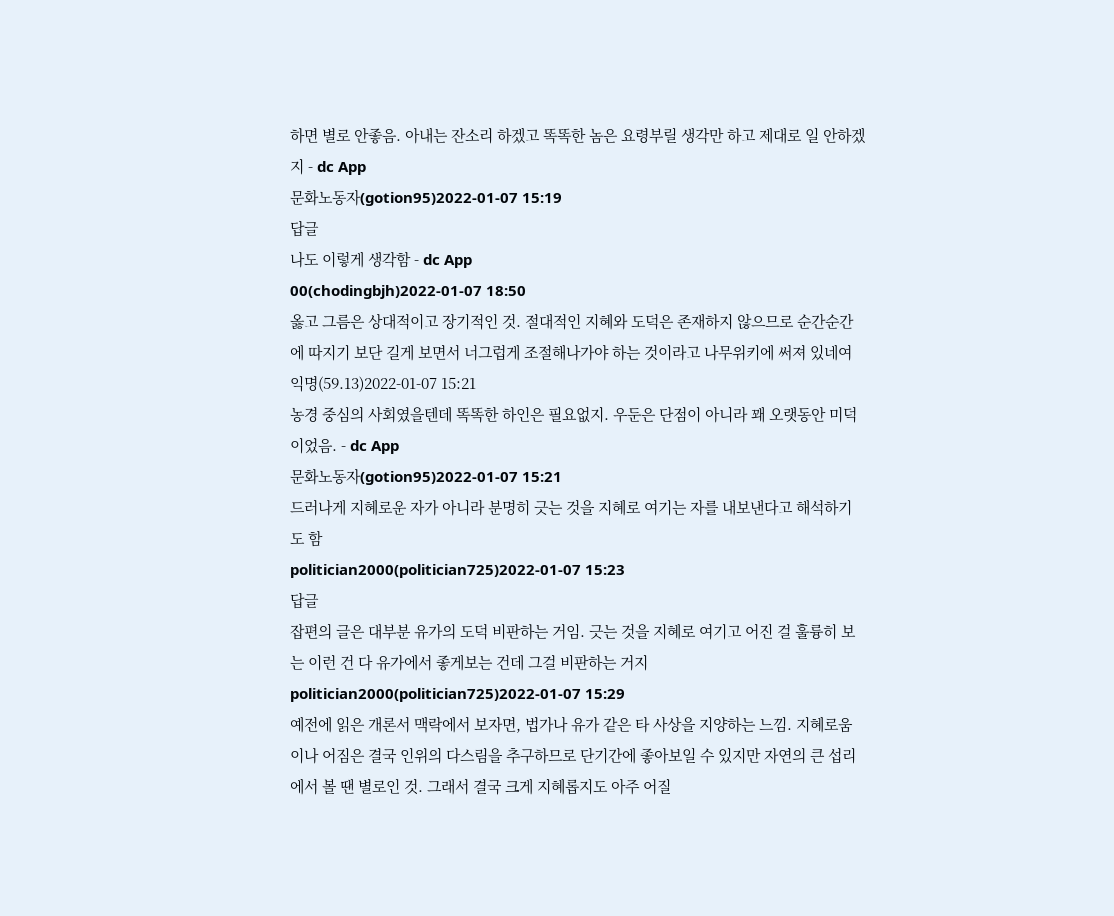하면 별로 안좋음. 아내는 잔소리 하겠고 똑똑한 놈은 요령부릴 생각만 하고 제대로 일 안하겠지 - dc App
문화노동자(gotion95)2022-01-07 15:19
답글
나도 이렇게 생각함 - dc App
00(chodingbjh)2022-01-07 18:50
옳고 그름은 상대적이고 장기적인 것. 절대적인 지혜와 도덕은 존재하지 않으므로 순간순간에 따지기 보단 길게 보면서 너그럽게 조절해나가야 하는 것이라고 나무위키에 써져 있네여
익명(59.13)2022-01-07 15:21
농경 중심의 사회였을텐데 똑똑한 하인은 필요없지. 우둔은 단점이 아니라 꽤 오랫동안 미덕이었음. - dc App
문화노동자(gotion95)2022-01-07 15:21
드러나게 지혜로운 자가 아니라 분명히 긋는 것을 지혜로 여기는 자를 내보낸다고 해석하기도 함
politician2000(politician725)2022-01-07 15:23
답글
잡편의 글은 대부분 유가의 도덕 비판하는 거임. 긋는 것을 지혜로 여기고 어진 걸 훌륭히 보는 이런 건 다 유가에서 좋게보는 건데 그걸 비판하는 거지
politician2000(politician725)2022-01-07 15:29
예전에 읽은 개론서 맥락에서 보자면, 법가나 유가 같은 타 사상을 지양하는 느낌. 지혜로움이나 어짐은 결국 인위의 다스림을 추구하므로 단기간에 좋아보일 수 있지만 자연의 큰 섭리에서 볼 땐 별로인 것. 그래서 결국 크게 지혜롭지도 아주 어질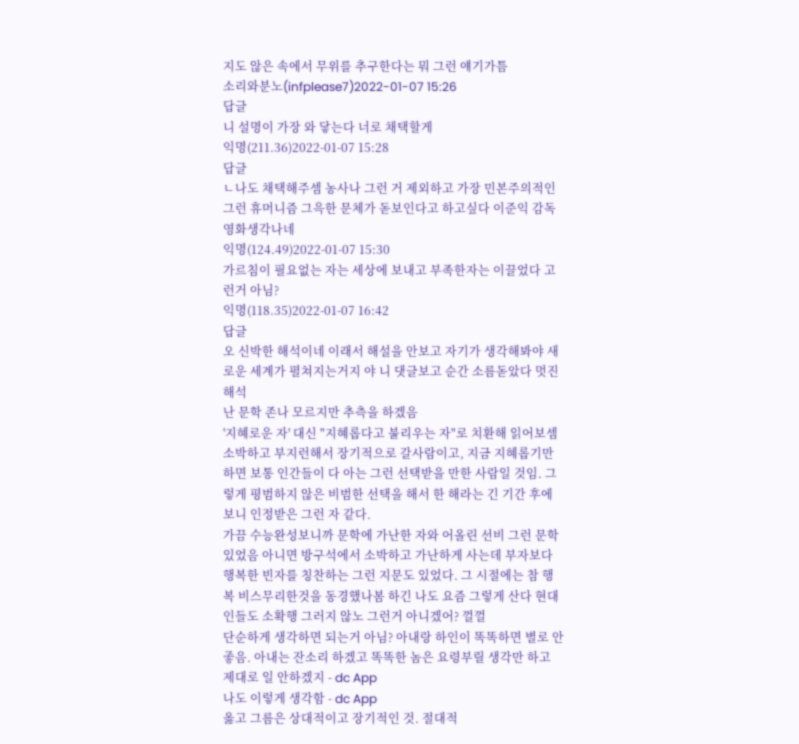지도 않은 속에서 무위를 추구한다는 뭐 그런 얘기가틈
소리와분노(infplease7)2022-01-07 15:26
답글
니 설명이 가장 와 닿는다 너로 채택할게
익명(211.36)2022-01-07 15:28
답글
ㄴ나도 채택해주셈 농사나 그런 거 제외하고 가장 민본주의적인 그런 휴머니즘 그윽한 문체가 돋보인다고 하고싶다 이준익 감독영화생각나네
익명(124.49)2022-01-07 15:30
가르침이 필요없는 자는 세상에 보내고 부족한자는 이끌었다 고런거 아님?
익명(118.35)2022-01-07 16:42
답글
오 신박한 해석이네 이래서 해설을 안보고 자기가 생각해봐야 새로운 세계가 펼쳐지는거지 야 니 댓글보고 순간 소름돋았다 멋진 해석
난 문학 존나 모르지만 추측을 하겠음
'지혜로운 자' 대신 "지혜롭다고 불리우는 자"로 치환해 읽어보셈
소박하고 부지런해서 장기적으로 갈사람이고, 지금 지혜롭기만하면 보통 인간들이 다 아는 그런 선택받을 만한 사람일 것임. 그렇게 평범하지 않은 비범한 선택을 해서 한 해라는 긴 기간 후에 보니 인정받은 그런 자 같다.
가끔 수능완성보니까 문학에 가난한 자와 어올린 선비 그런 문학 있었음 아니면 방구석에서 소박하고 가난하게 사는데 부자보다 행복한 빈자를 칭찬하는 그런 지문도 있었다. 그 시절에는 참 행복 비스무리한것을 동경했나봄 하긴 나도 요즘 그렇게 산다 현대인들도 소확행 그러지 않노 그런거 아니겠어? 껄껄
단순하게 생각하면 되는거 아님? 아내랑 하인이 똑똑하면 별로 안좋음. 아내는 잔소리 하겠고 똑똑한 놈은 요령부릴 생각만 하고 제대로 일 안하겠지 - dc App
나도 이렇게 생각함 - dc App
옳고 그름은 상대적이고 장기적인 것. 절대적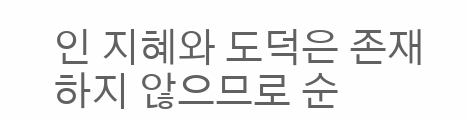인 지혜와 도덕은 존재하지 않으므로 순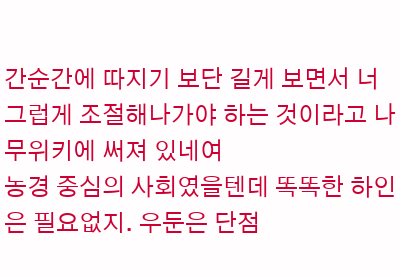간순간에 따지기 보단 길게 보면서 너그럽게 조절해나가야 하는 것이라고 나무위키에 써져 있네여
농경 중심의 사회였을텐데 똑똑한 하인은 필요없지. 우둔은 단점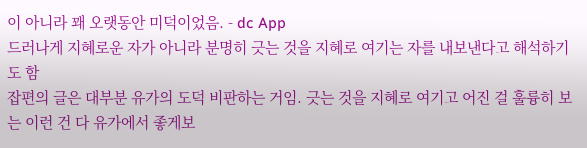이 아니라 꽤 오랫동안 미덕이었음. - dc App
드러나게 지혜로운 자가 아니라 분명히 긋는 것을 지혜로 여기는 자를 내보낸다고 해석하기도 함
잡편의 글은 대부분 유가의 도덕 비판하는 거임. 긋는 것을 지혜로 여기고 어진 걸 훌륭히 보는 이런 건 다 유가에서 좋게보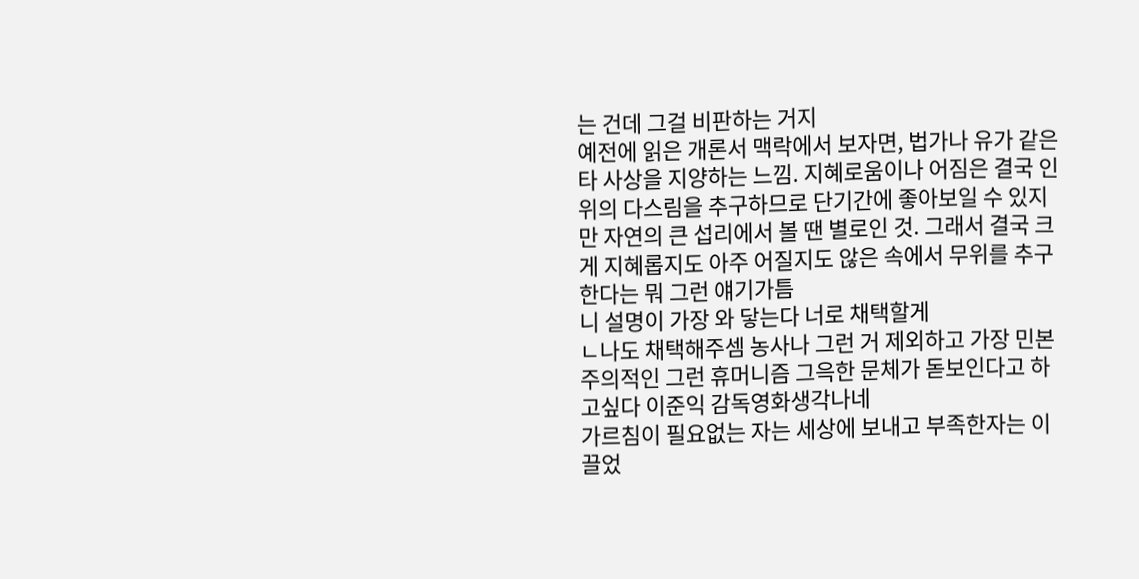는 건데 그걸 비판하는 거지
예전에 읽은 개론서 맥락에서 보자면, 법가나 유가 같은 타 사상을 지양하는 느낌. 지혜로움이나 어짐은 결국 인위의 다스림을 추구하므로 단기간에 좋아보일 수 있지만 자연의 큰 섭리에서 볼 땐 별로인 것. 그래서 결국 크게 지혜롭지도 아주 어질지도 않은 속에서 무위를 추구한다는 뭐 그런 얘기가틈
니 설명이 가장 와 닿는다 너로 채택할게
ㄴ나도 채택해주셈 농사나 그런 거 제외하고 가장 민본주의적인 그런 휴머니즘 그윽한 문체가 돋보인다고 하고싶다 이준익 감독영화생각나네
가르침이 필요없는 자는 세상에 보내고 부족한자는 이끌었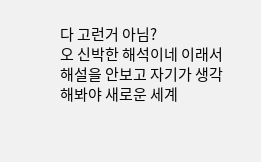다 고런거 아님?
오 신박한 해석이네 이래서 해설을 안보고 자기가 생각해봐야 새로운 세계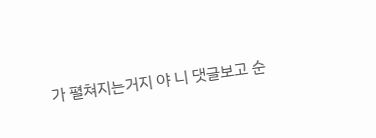가 펼쳐지는거지 야 니 댓글보고 순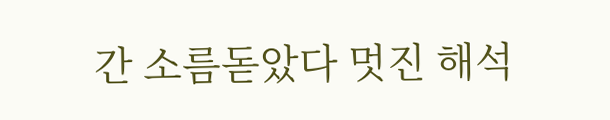간 소름돋았다 멋진 해석